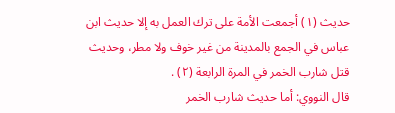حديث (١) أجمعت الأمة على ترك العمل به إلا حديث ابن عباس في الجمع بالمدينة من غير خوف ولا مطر، وحديث قتل شارب الخمر في المرة الرابعة (٢) .
قال النووي: أما حديث شارب الخمر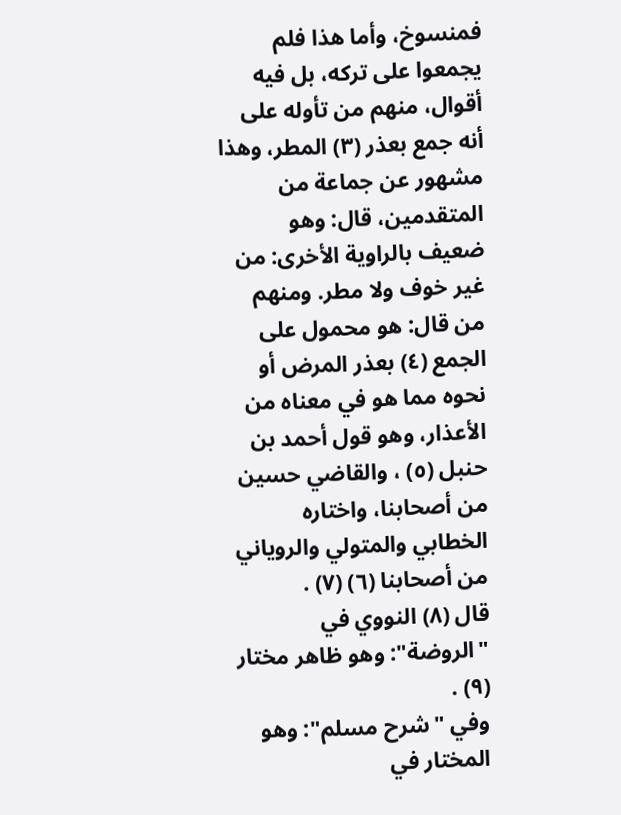فمنسوخ، وأما هذا فلم يجمعوا على تركه، بل فيه أقوال، منهم من تأوله على أنه جمع بعذر (٣) المطر، وهذا مشهور عن جماعة من المتقدمين، قال: وهو ضعيف بالراوية الأخرى: من غير خوف ولا مطر. ومنهم من قال: هو محمول على الجمع (٤) بعذر المرض أو نحوه مما هو في معناه من الأعذار، وهو قول أحمد بن حنبل (٥) ، والقاضي حسين من أصحابنا، واختاره الخطابي والمتولي والروياني من أصحابنا (٦) (٧) .
قال (٨) النووي في "الروضة": وهو ظاهر مختار (٩) .
وفي "شرح مسلم": وهو المختار في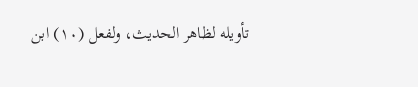تأويله لظاهر الحديث، ولفعل (١٠) ابن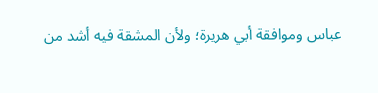عباس وموافقة أبي هريرة؛ ولأن المشقة فيه أشد من